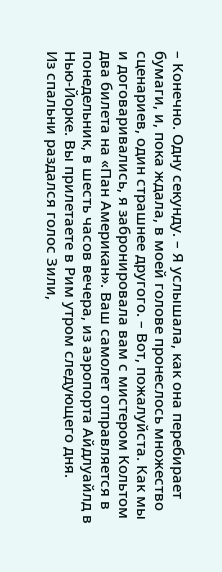– Конечно. Одну секунду. – Я услышала, как она перебирает бумаги, и, пока ждала, в моей голове пронеслось множество сценариев, один страшнее другого. – Вот, пожалуйста. Как мы и договаривались, я забронировала вам с мистером Кольтом два билета на «Пан Американ». Ваш самолет отправляется в понедельник, в шесть часов вечера, из аэропорта Айдлуайлд в Нью-Йорке. Вы прилетаете в Рим утром следующего дня.
Из спальни раздался голос Зили,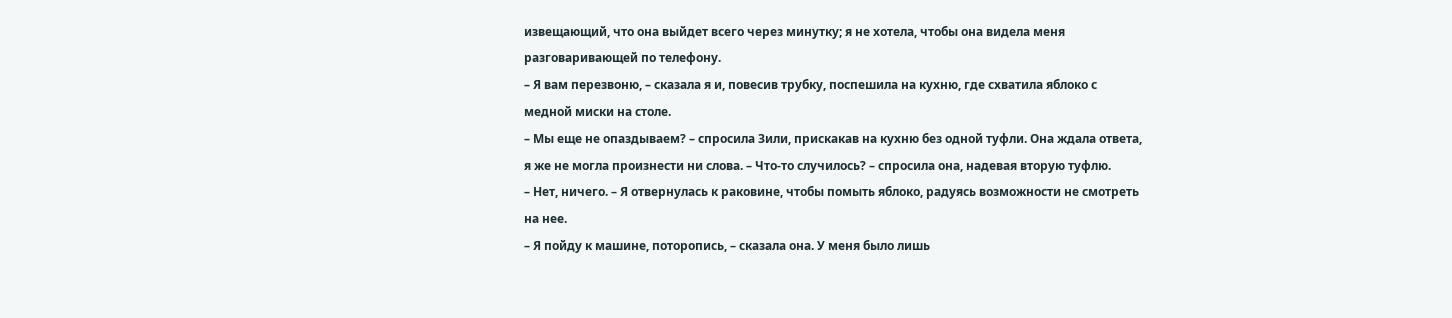извещающий, что она выйдет всего через минутку; я не хотела, чтобы она видела меня разговаривающей по телефону.
– Я вам перезвоню, – сказала я и, повесив трубку, поспешила на кухню, где схватила яблоко с медной миски на столе.
– Мы еще не опаздываем? – спросила Зили, прискакав на кухню без одной туфли. Она ждала ответа, я же не могла произнести ни слова. – Что-то случилось? – спросила она, надевая вторую туфлю.
– Нет, ничего. – Я отвернулась к раковине, чтобы помыть яблоко, радуясь возможности не смотреть на нее.
– Я пойду к машине, поторопись, – сказала она. У меня было лишь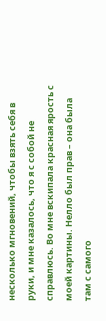несколько мгновений, чтобы взять себя в руки, и мне казалось, что я с собой не справлюсь. Во мне вскипала красная ярость с моей картины. Нелло был прав – она была там с самого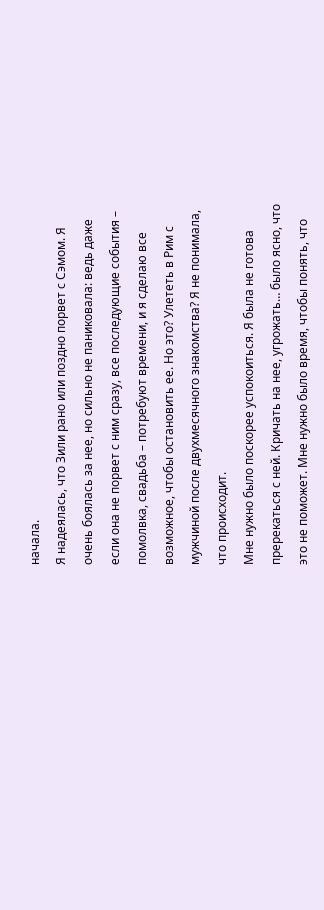начала.
Я надеялась, что Зили рано или поздно порвет с Сэмом. Я очень боялась за нее, но сильно не паниковала: ведь даже если она не порвет с ним сразу, все последующие события – помолвка, свадьба – потребуют времени, и я сделаю все возможное, чтобы остановить ее. Но это? Улететь в Рим с мужчиной после двухмесячного знакомства? Я не понимала, что происходит.
Мне нужно было поскорее успокоиться. Я была не готова пререкаться с ней. Кричать на нее, угрожать… было ясно, что это не поможет. Мне нужно было время, чтобы понять, что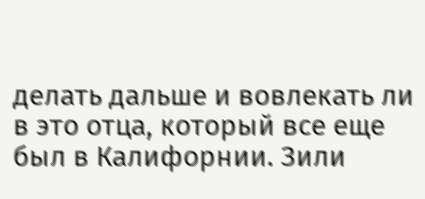делать дальше и вовлекать ли в это отца, который все еще был в Калифорнии. Зили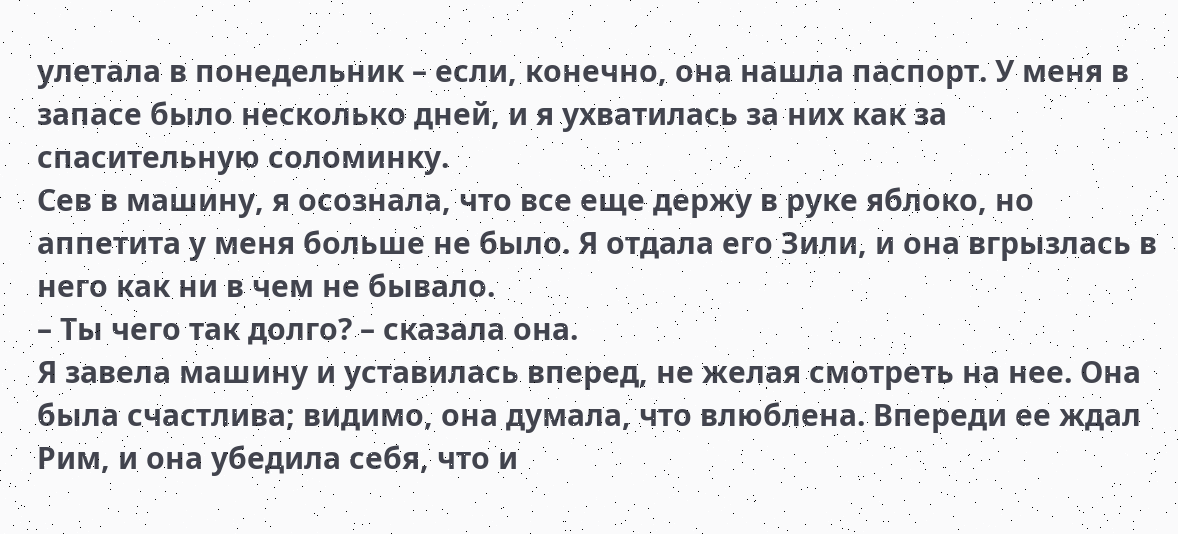улетала в понедельник – если, конечно, она нашла паспорт. У меня в запасе было несколько дней, и я ухватилась за них как за спасительную соломинку.
Сев в машину, я осознала, что все еще держу в руке яблоко, но аппетита у меня больше не было. Я отдала его Зили, и она вгрызлась в него как ни в чем не бывало.
– Ты чего так долго? – сказала она.
Я завела машину и уставилась вперед, не желая смотреть на нее. Она была счастлива; видимо, она думала, что влюблена. Впереди ее ждал Рим, и она убедила себя, что и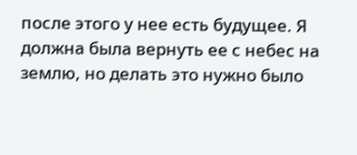после этого у нее есть будущее. Я должна была вернуть ее с небес на землю, но делать это нужно было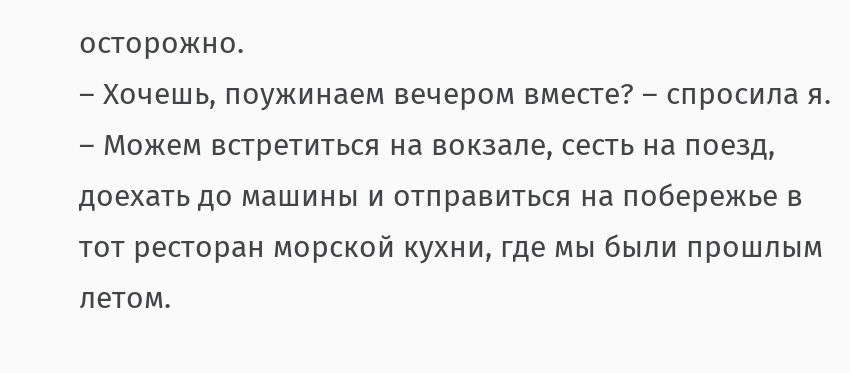осторожно.
– Хочешь, поужинаем вечером вместе? – спросила я. – Можем встретиться на вокзале, сесть на поезд, доехать до машины и отправиться на побережье в тот ресторан морской кухни, где мы были прошлым летом.